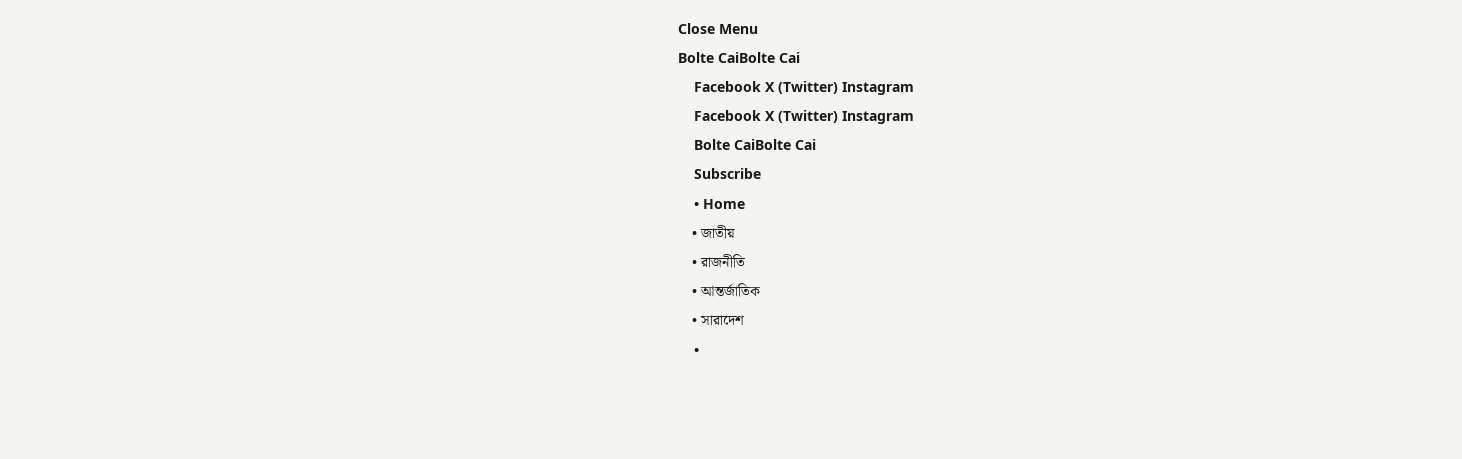Close Menu
Bolte CaiBolte Cai
    Facebook X (Twitter) Instagram
    Facebook X (Twitter) Instagram
    Bolte CaiBolte Cai
    Subscribe
    • Home
    • জাতীয়
    • রাজনীতি
    • আন্তর্জাতিক
    • সারাদেশ
    •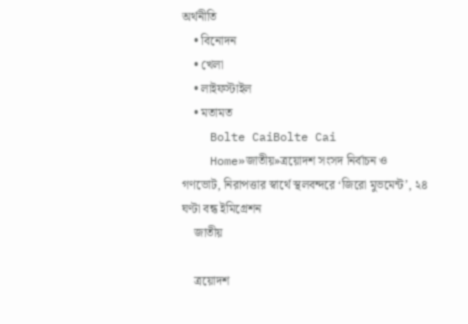অর্থনীতি
    • বিনোদন
    • খেলা
    • লাইফস্টাইল
    • মতামত
    Bolte CaiBolte Cai
    Home»জাতীয়»ত্রয়োদশ সংসদ নির্বাচন ও গণভোট, নিরাপত্তার স্বার্থে স্থলবন্দরে ‘জিরো মুভমেন্ট’, ২৪ ঘণ্টা বন্ধ ইমিগ্রেশন
    জাতীয়

    ত্রয়োদশ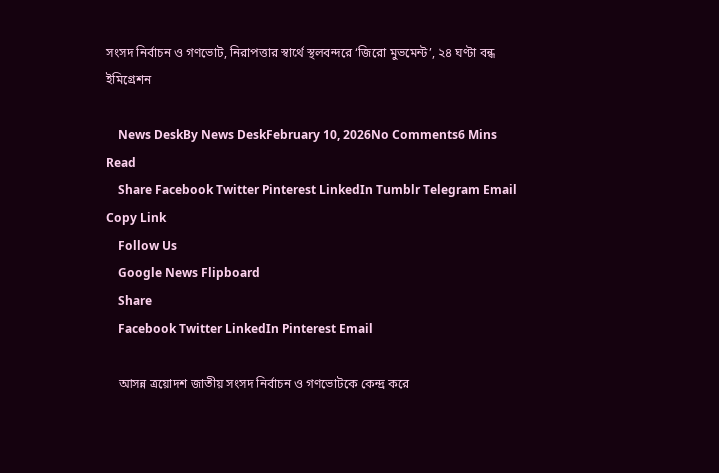সংসদ নির্বাচন ও গণভোট, নিরাপত্তার স্বার্থে স্থলবন্দরে ‘জিরো মুভমেন্ট’, ২৪ ঘণ্টা বন্ধ ইমিগ্রেশন

    News DeskBy News DeskFebruary 10, 2026No Comments6 Mins Read
    Share Facebook Twitter Pinterest LinkedIn Tumblr Telegram Email Copy Link
    Follow Us
    Google News Flipboard
    Share
    Facebook Twitter LinkedIn Pinterest Email

    আসন্ন ত্রয়োদশ জাতীয় সংসদ নির্বাচন ও গণভোটকে কেন্দ্র করে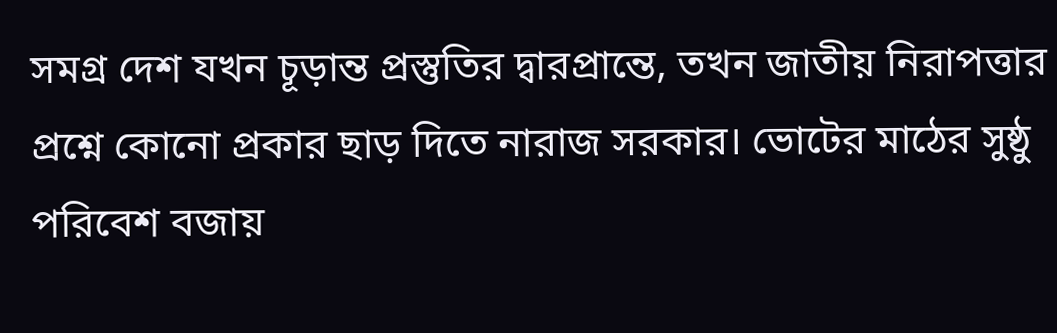সমগ্র দেশ যখন চূড়ান্ত প্রস্তুতির দ্বারপ্রান্তে, তখন জাতীয় নিরাপত্তার প্রশ্নে কোনো প্রকার ছাড় দিতে নারাজ সরকার। ভোটের মাঠের সুষ্ঠু পরিবেশ বজায়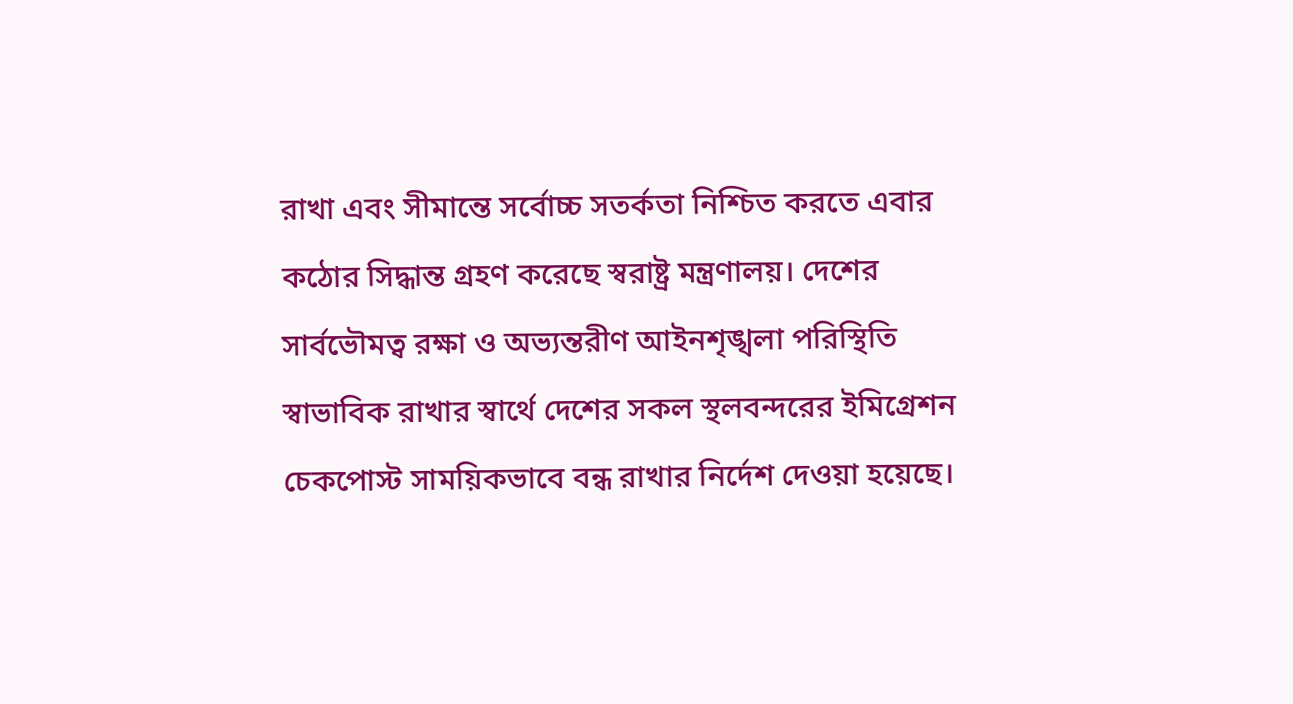রাখা এবং সীমান্তে সর্বোচ্চ সতর্কতা নিশ্চিত করতে এবার কঠোর সিদ্ধান্ত গ্রহণ করেছে স্বরাষ্ট্র মন্ত্রণালয়। দেশের সার্বভৌমত্ব রক্ষা ও অভ্যন্তরীণ আইনশৃঙ্খলা পরিস্থিতি স্বাভাবিক রাখার স্বার্থে দেশের সকল স্থলবন্দরের ইমিগ্রেশন চেকপোস্ট সাময়িকভাবে বন্ধ রাখার নির্দেশ দেওয়া হয়েছে।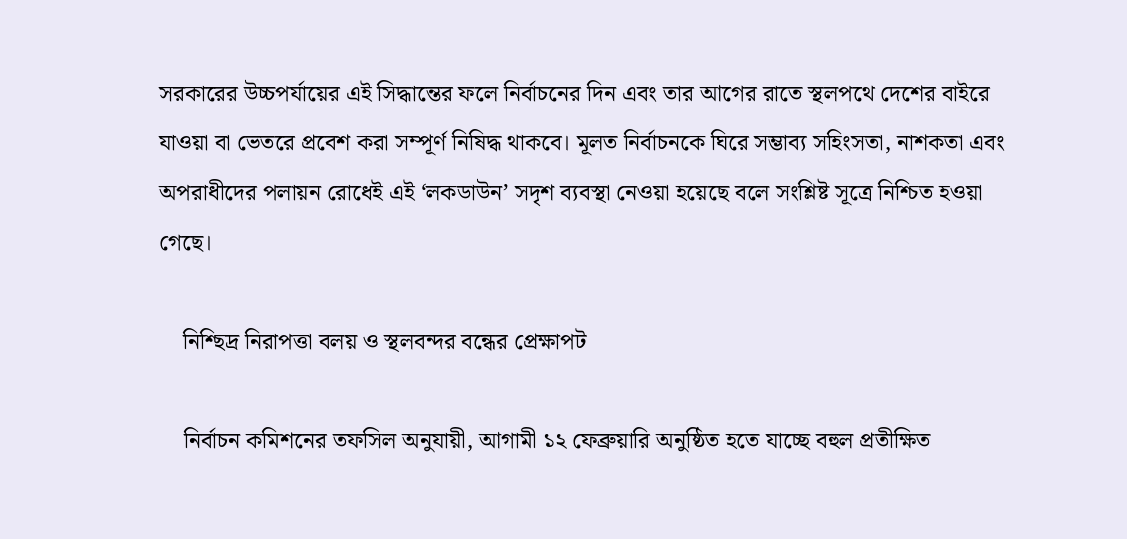সরকারের উচ্চপর্যায়ের এই সিদ্ধান্তের ফলে নির্বাচনের দিন এবং তার আগের রাতে স্থলপথে দেশের বাইরে যাওয়া বা ভেতরে প্রবেশ করা সম্পূর্ণ নিষিদ্ধ থাকবে। মূলত নির্বাচনকে ঘিরে সম্ভাব্য সহিংসতা, নাশকতা এবং অপরাধীদের পলায়ন রোধেই এই ‘লকডাউন’ সদৃশ ব্যবস্থা নেওয়া হয়েছে বলে সংশ্লিষ্ট সূত্রে নিশ্চিত হওয়া গেছে।

    নিশ্ছিদ্র নিরাপত্তা বলয় ও স্থলবন্দর বন্ধের প্রেক্ষাপট

    নির্বাচন কমিশনের তফসিল অনুযায়ী, আগামী ১২ ফেব্রুয়ারি অনুষ্ঠিত হতে যাচ্ছে বহুল প্রতীক্ষিত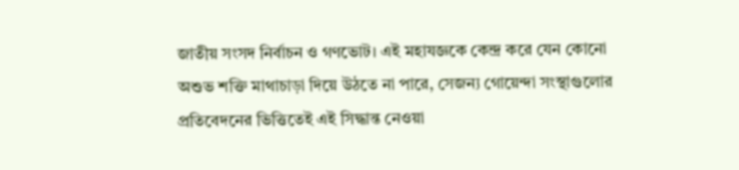জাতীয় সংসদ নির্বাচন ও গণভোট। এই মহাযজ্ঞকে কেন্দ্র করে যেন কোনো অশুভ শক্তি মাথাচাড়া দিয়ে উঠতে না পারে, সেজন্য গোয়েন্দা সংস্থাগুলোর প্রতিবেদনের ভিত্তিতেই এই সিদ্ধান্ত নেওয়া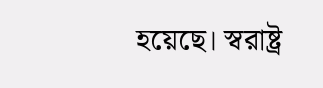হয়েছে। স্বরাষ্ট্র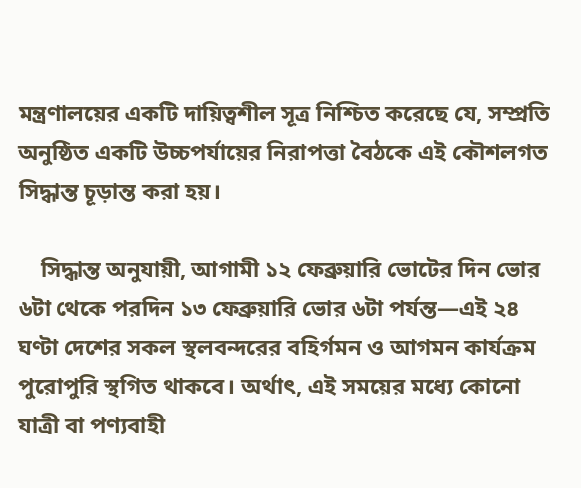মন্ত্রণালয়ের একটি দায়িত্বশীল সূত্র নিশ্চিত করেছে যে, সম্প্রতি অনুষ্ঠিত একটি উচ্চপর্যায়ের নিরাপত্তা বৈঠকে এই কৌশলগত সিদ্ধান্ত চূড়ান্ত করা হয়।

    সিদ্ধান্ত অনুযায়ী, আগামী ১২ ফেব্রুয়ারি ভোটের দিন ভোর ৬টা থেকে পরদিন ১৩ ফেব্রুয়ারি ভোর ৬টা পর্যন্ত—এই ২৪ ঘণ্টা দেশের সকল স্থলবন্দরের বহির্গমন ও আগমন কার্যক্রম পুরোপুরি স্থগিত থাকবে। অর্থাৎ, এই সময়ের মধ্যে কোনো যাত্রী বা পণ্যবাহী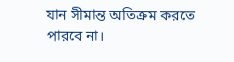যান সীমান্ত অতিক্রম করতে পারবে না।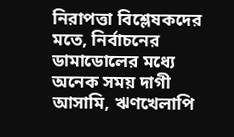নিরাপত্তা বিশ্লেষকদের মতে, নির্বাচনের ডামাডোলের মধ্যে অনেক সময় দাগী আসামি, ঋণখেলাপি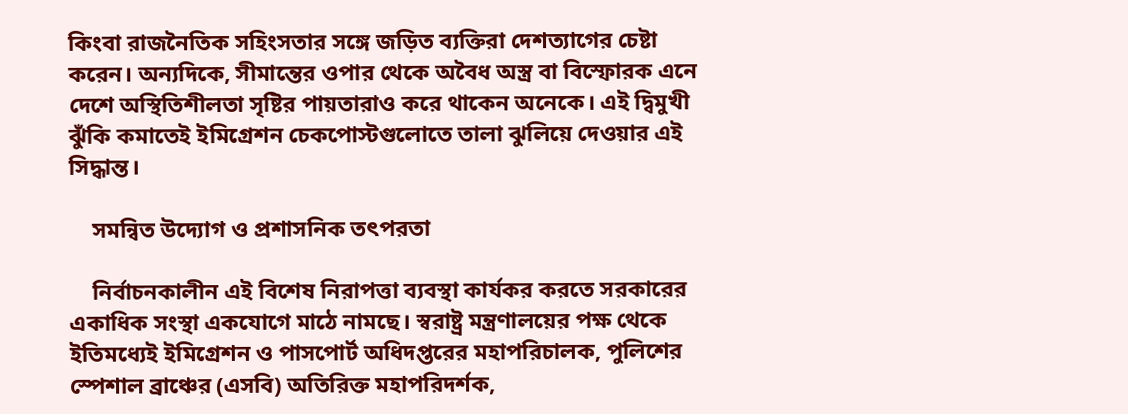কিংবা রাজনৈতিক সহিংসতার সঙ্গে জড়িত ব্যক্তিরা দেশত্যাগের চেষ্টা করেন। অন্যদিকে, সীমান্তের ওপার থেকে অবৈধ অস্ত্র বা বিস্ফোরক এনে দেশে অস্থিতিশীলতা সৃষ্টির পায়তারাও করে থাকেন অনেকে। এই দ্বিমুখী ঝুঁকি কমাতেই ইমিগ্রেশন চেকপোস্টগুলোতে তালা ঝুলিয়ে দেওয়ার এই সিদ্ধান্ত।

    সমন্বিত উদ্যোগ ও প্রশাসনিক তৎপরতা

    নির্বাচনকালীন এই বিশেষ নিরাপত্তা ব্যবস্থা কার্যকর করতে সরকারের একাধিক সংস্থা একযোগে মাঠে নামছে। স্বরাষ্ট্র মন্ত্রণালয়ের পক্ষ থেকে ইতিমধ্যেই ইমিগ্রেশন ও পাসপোর্ট অধিদপ্তরের মহাপরিচালক, পুলিশের স্পেশাল ব্রাঞ্চের (এসবি) অতিরিক্ত মহাপরিদর্শক,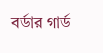বর্ডার গার্ড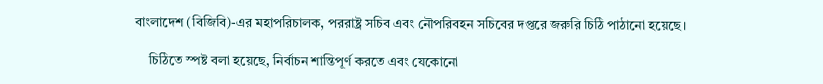বাংলাদেশ (বিজিবি)-এর মহাপরিচালক, পররাষ্ট্র সচিব এবং নৌপরিবহন সচিবের দপ্তরে জরুরি চিঠি পাঠানো হয়েছে।

    চিঠিতে স্পষ্ট বলা হয়েছে, নির্বাচন শান্তিপূর্ণ করতে এবং যেকোনো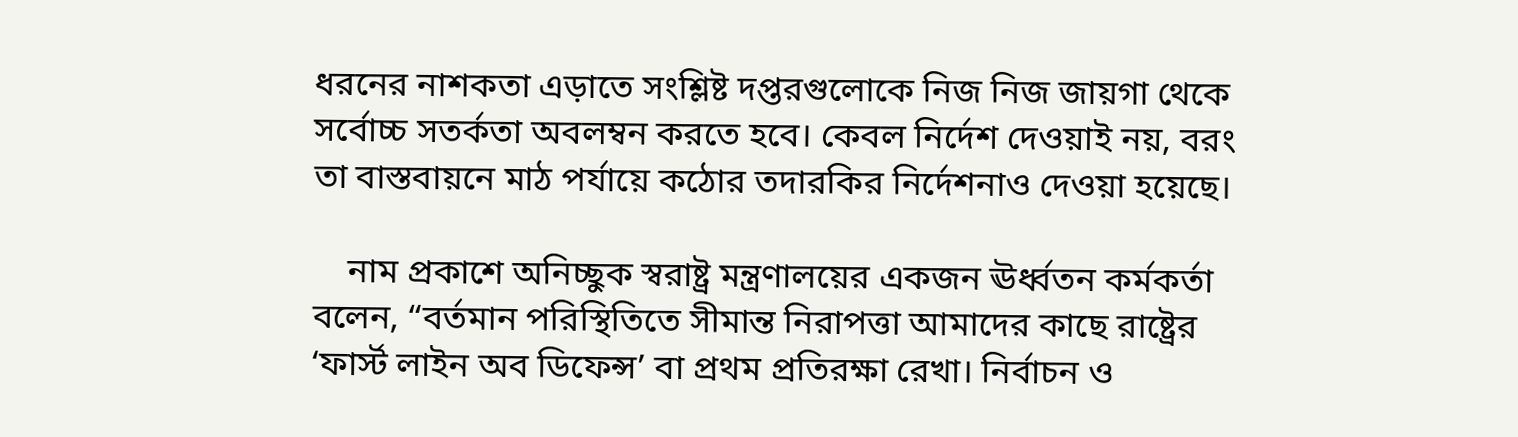ধরনের নাশকতা এড়াতে সংশ্লিষ্ট দপ্তরগুলোকে নিজ নিজ জায়গা থেকে সর্বোচ্চ সতর্কতা অবলম্বন করতে হবে। কেবল নির্দেশ দেওয়াই নয়, বরং তা বাস্তবায়নে মাঠ পর্যায়ে কঠোর তদারকির নির্দেশনাও দেওয়া হয়েছে।

    নাম প্রকাশে অনিচ্ছুক স্বরাষ্ট্র মন্ত্রণালয়ের একজন ঊর্ধ্বতন কর্মকর্তা বলেন, “বর্তমান পরিস্থিতিতে সীমান্ত নিরাপত্তা আমাদের কাছে রাষ্ট্রের ‘ফার্স্ট লাইন অব ডিফেন্স’ বা প্রথম প্রতিরক্ষা রেখা। নির্বাচন ও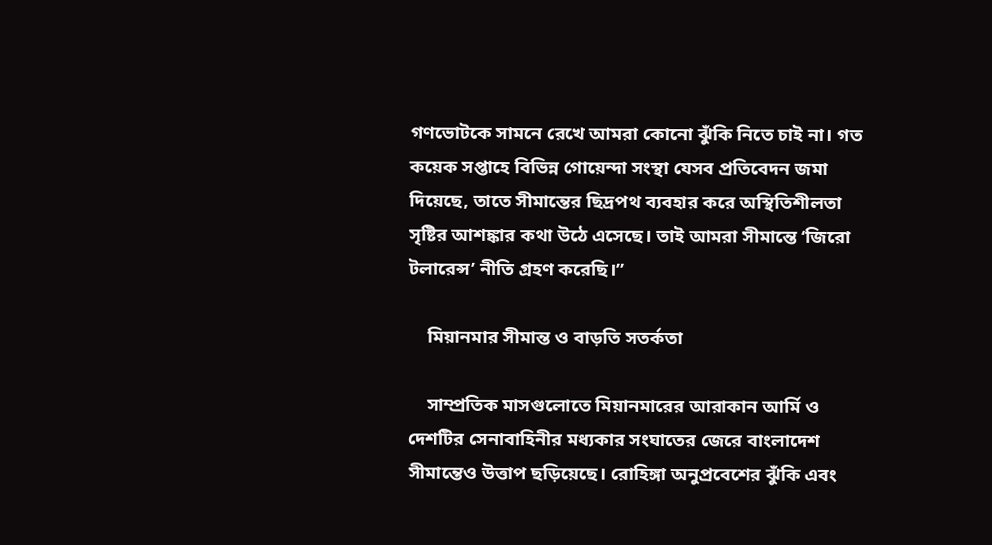গণভোটকে সামনে রেখে আমরা কোনো ঝুঁকি নিতে চাই না। গত কয়েক সপ্তাহে বিভিন্ন গোয়েন্দা সংস্থা যেসব প্রতিবেদন জমা দিয়েছে, তাতে সীমান্তের ছিদ্রপথ ব্যবহার করে অস্থিতিশীলতা সৃষ্টির আশঙ্কার কথা উঠে এসেছে। তাই আমরা সীমান্তে ‘জিরো টলারেন্স’ নীতি গ্রহণ করেছি।”

    মিয়ানমার সীমান্ত ও বাড়তি সতর্কতা

    সাম্প্রতিক মাসগুলোতে মিয়ানমারের আরাকান আর্মি ও দেশটির সেনাবাহিনীর মধ্যকার সংঘাতের জেরে বাংলাদেশ সীমান্তেও উত্তাপ ছড়িয়েছে। রোহিঙ্গা অনুপ্রবেশের ঝুঁকি এবং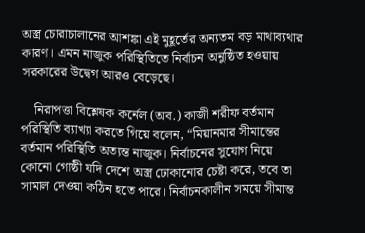অস্ত্র চোরাচালানের আশঙ্কা এই মুহূর্তের অন্যতম বড় মাথাব্যথার কারণ। এমন নাজুক পরিস্থিতিতে নির্বাচন অনুষ্ঠিত হওয়ায় সরকারের উদ্বেগ আরও বেড়েছে।

    নিরাপত্তা বিশ্লেষক কর্নেল (অব.) কাজী শরীফ বর্তমান পরিস্থিতি ব্যাখ্যা করতে গিয়ে বলেন, “মিয়ানমার সীমান্তের বর্তমান পরিস্থিতি অত্যন্ত নাজুক। নির্বাচনের সুযোগ নিয়ে কোনো গোষ্ঠী যদি দেশে অস্ত্র ঢোকানোর চেষ্টা করে, তবে তা সামাল দেওয়া কঠিন হতে পারে। নির্বাচনকালীন সময়ে সীমান্ত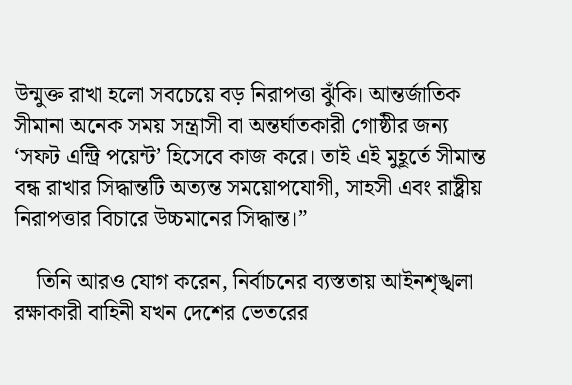উন্মুক্ত রাখা হলো সবচেয়ে বড় নিরাপত্তা ঝুঁকি। আন্তর্জাতিক সীমানা অনেক সময় সন্ত্রাসী বা অন্তর্ঘাতকারী গোষ্ঠীর জন্য ‘সফট এন্ট্রি পয়েন্ট’ হিসেবে কাজ করে। তাই এই মুহূর্তে সীমান্ত বন্ধ রাখার সিদ্ধান্তটি অত্যন্ত সময়োপযোগী, সাহসী এবং রাষ্ট্রীয় নিরাপত্তার বিচারে উচ্চমানের সিদ্ধান্ত।”

    তিনি আরও যোগ করেন, নির্বাচনের ব্যস্ততায় আইনশৃঙ্খলা রক্ষাকারী বাহিনী যখন দেশের ভেতরের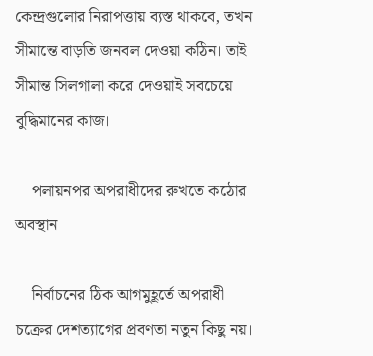কেন্দ্রগুলোর নিরাপত্তায় ব্যস্ত থাকবে, তখন সীমান্তে বাড়তি জনবল দেওয়া কঠিন। তাই সীমান্ত সিলগালা করে দেওয়াই সবচেয়ে বুদ্ধিমানের কাজ।

    পলায়নপর অপরাধীদের রুখতে কঠোর অবস্থান

    নির্বাচনের ঠিক আগমুহূর্তে অপরাধী চক্রের দেশত্যাগের প্রবণতা নতুন কিছু নয়।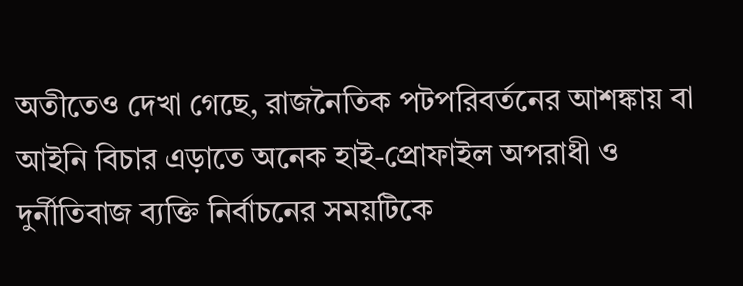অতীতেও দেখা গেছে, রাজনৈতিক পটপরিবর্তনের আশঙ্কায় বা আইনি বিচার এড়াতে অনেক হাই-প্রোফাইল অপরাধী ও দুর্নীতিবাজ ব্যক্তি নির্বাচনের সময়টিকে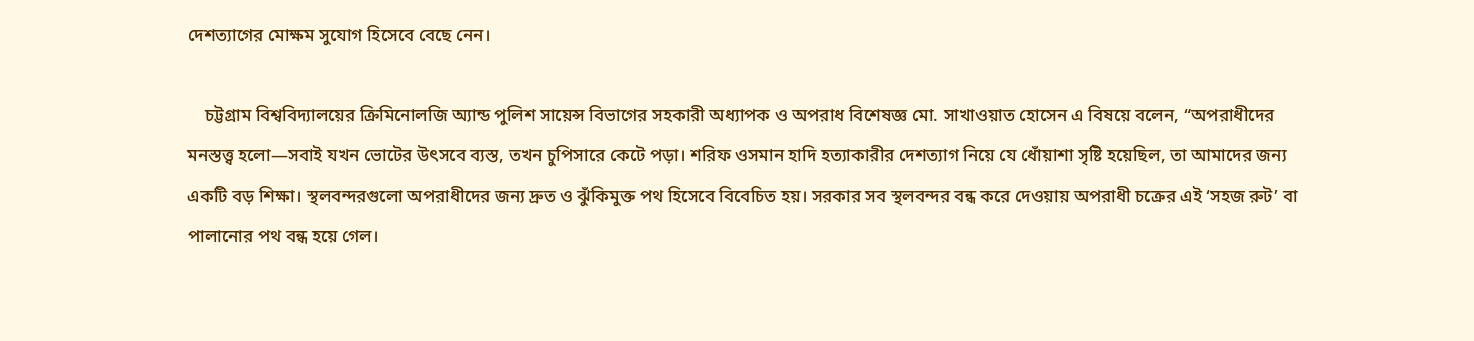দেশত্যাগের মোক্ষম সুযোগ হিসেবে বেছে নেন।

    চট্টগ্রাম বিশ্ববিদ্যালয়ের ক্রিমিনোলজি অ্যান্ড পুলিশ সায়েন্স বিভাগের সহকারী অধ্যাপক ও অপরাধ বিশেষজ্ঞ মো. সাখাওয়াত হোসেন এ বিষয়ে বলেন, “অপরাধীদের মনস্তত্ত্ব হলো—সবাই যখন ভোটের উৎসবে ব্যস্ত, তখন চুপিসারে কেটে পড়া। শরিফ ওসমান হাদি হত্যাকারীর দেশত্যাগ নিয়ে যে ধোঁয়াশা সৃষ্টি হয়েছিল, তা আমাদের জন্য একটি বড় শিক্ষা। স্থলবন্দরগুলো অপরাধীদের জন্য দ্রুত ও ঝুঁকিমুক্ত পথ হিসেবে বিবেচিত হয়। সরকার সব স্থলবন্দর বন্ধ করে দেওয়ায় অপরাধী চক্রের এই ‘সহজ রুট’ বা পালানোর পথ বন্ধ হয়ে গেল।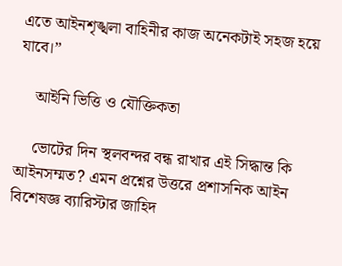এতে আইনশৃঙ্খলা বাহিনীর কাজ অনেকটাই সহজ হয়ে যাবে।”

    আইনি ভিত্তি ও যৌক্তিকতা

    ভোটের দিন স্থলবন্দর বন্ধ রাখার এই সিদ্ধান্ত কি আইনসম্মত? এমন প্রশ্নের উত্তরে প্রশাসনিক আইন বিশেষজ্ঞ ব্যারিস্টার জাহিদ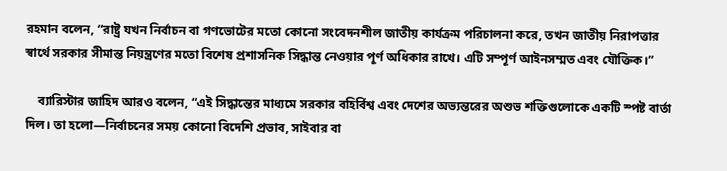রহমান বলেন, “রাষ্ট্র যখন নির্বাচন বা গণভোটের মতো কোনো সংবেদনশীল জাতীয় কার্যক্রম পরিচালনা করে, তখন জাতীয় নিরাপত্তার স্বার্থে সরকার সীমান্ত নিয়ন্ত্রণের মতো বিশেষ প্রশাসনিক সিদ্ধান্ত নেওয়ার পূর্ণ অধিকার রাখে। এটি সম্পূর্ণ আইনসম্মত এবং যৌক্তিক।”

    ব্যারিস্টার জাহিদ আরও বলেন, “এই সিদ্ধান্তের মাধ্যমে সরকার বহির্বিশ্ব এবং দেশের অভ্যন্তরের অশুভ শক্তিগুলোকে একটি স্পষ্ট বার্তা দিল। তা হলো—নির্বাচনের সময় কোনো বিদেশি প্রভাব, সাইবার বা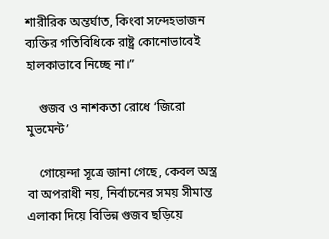শারীরিক অন্তর্ঘাত, কিংবা সন্দেহভাজন ব্যক্তির গতিবিধিকে রাষ্ট্র কোনোভাবেই হালকাভাবে নিচ্ছে না।”

    গুজব ও নাশকতা রোধে ‘জিরো মুভমেন্ট’

    গোয়েন্দা সূত্রে জানা গেছে, কেবল অস্ত্র বা অপরাধী নয়, নির্বাচনের সময় সীমান্ত এলাকা দিয়ে বিভিন্ন গুজব ছড়িয়ে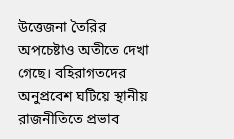উত্তেজনা তৈরির অপচেষ্টাও অতীতে দেখা গেছে। বহিরাগতদের অনুপ্রবেশ ঘটিয়ে স্থানীয় রাজনীতিতে প্রভাব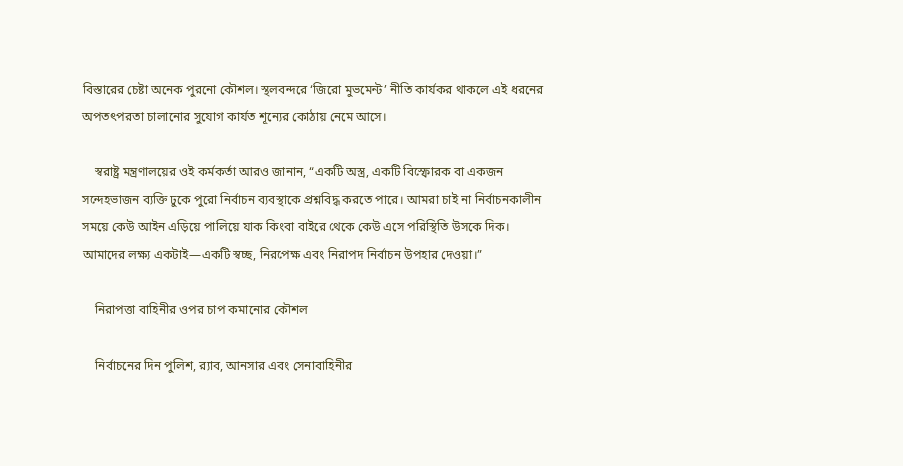বিস্তারের চেষ্টা অনেক পুরনো কৌশল। স্থলবন্দরে ‘জিরো মুভমেন্ট’ নীতি কার্যকর থাকলে এই ধরনের অপতৎপরতা চালানোর সুযোগ কার্যত শূন্যের কোঠায় নেমে আসে।

    স্বরাষ্ট্র মন্ত্রণালয়ের ওই কর্মকর্তা আরও জানান, “একটি অস্ত্র, একটি বিস্ফোরক বা একজন সন্দেহভাজন ব্যক্তি ঢুকে পুরো নির্বাচন ব্যবস্থাকে প্রশ্নবিদ্ধ করতে পারে। আমরা চাই না নির্বাচনকালীন সময়ে কেউ আইন এড়িয়ে পালিয়ে যাক কিংবা বাইরে থেকে কেউ এসে পরিস্থিতি উসকে দিক। আমাদের লক্ষ্য একটাই—একটি স্বচ্ছ, নিরপেক্ষ এবং নিরাপদ নির্বাচন উপহার দেওয়া।”

    নিরাপত্তা বাহিনীর ওপর চাপ কমানোর কৌশল

    নির্বাচনের দিন পুলিশ, র‌্যাব, আনসার এবং সেনাবাহিনীর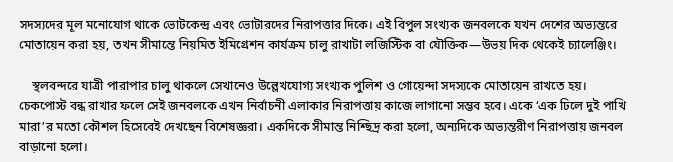সদস্যদের মূল মনোযোগ থাকে ভোটকেন্দ্র এবং ভোটারদের নিরাপত্তার দিকে। এই বিপুল সংখ্যক জনবলকে যখন দেশের অভ্যন্তরে মোতায়েন করা হয়, তখন সীমান্তে নিয়মিত ইমিগ্রেশন কার্যক্রম চালু রাখাটা লজিস্টিক বা যৌক্তিক—উভয় দিক থেকেই চ্যালেঞ্জিং।

    স্থলবন্দরে যাত্রী পারাপার চালু থাকলে সেখানেও উল্লেখযোগ্য সংখ্যক পুলিশ ও গোয়েন্দা সদস্যকে মোতায়েন রাখতে হয়। চেকপোস্ট বন্ধ রাখার ফলে সেই জনবলকে এখন নির্বাচনী এলাকার নিরাপত্তায় কাজে লাগানো সম্ভব হবে। একে ‘এক ঢিলে দুই পাখি মারা’র মতো কৌশল হিসেবেই দেখছেন বিশেষজ্ঞরা। একদিকে সীমান্ত নিশ্ছিদ্র করা হলো, অন্যদিকে অভ্যন্তরীণ নিরাপত্তায় জনবল বাড়ানো হলো।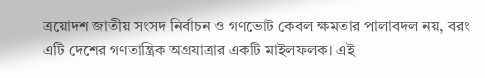ত্রয়োদশ জাতীয় সংসদ নির্বাচন ও গণভোট কেবল ক্ষমতার পালাবদল নয়, বরং এটি দেশের গণতান্ত্রিক অগ্রযাত্রার একটি মাইলফলক। এই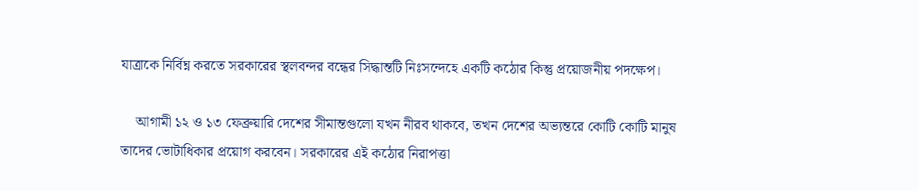যাত্রাকে নির্বিঘ্ন করতে সরকারের স্থলবন্দর বন্ধের সিদ্ধান্তটি নিঃসন্দেহে একটি কঠোর কিন্তু প্রয়োজনীয় পদক্ষেপ।

    আগামী ১২ ও ১৩ ফেব্রুয়ারি দেশের সীমান্তগুলো যখন নীরব থাকবে, তখন দেশের অভ্যন্তরে কোটি কোটি মানুষ তাদের ভোটাধিকার প্রয়োগ করবেন। সরকারের এই কঠোর নিরাপত্তা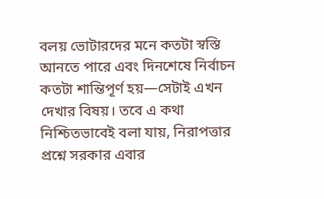বলয় ভোটারদের মনে কতটা স্বস্তি আনতে পারে এবং দিনশেষে নির্বাচন কতটা শান্তিপূর্ণ হয়—সেটাই এখন দেখার বিষয়। তবে এ কথা নিশ্চিতভাবেই বলা যায়, নিরাপত্তার প্রশ্নে সরকার এবার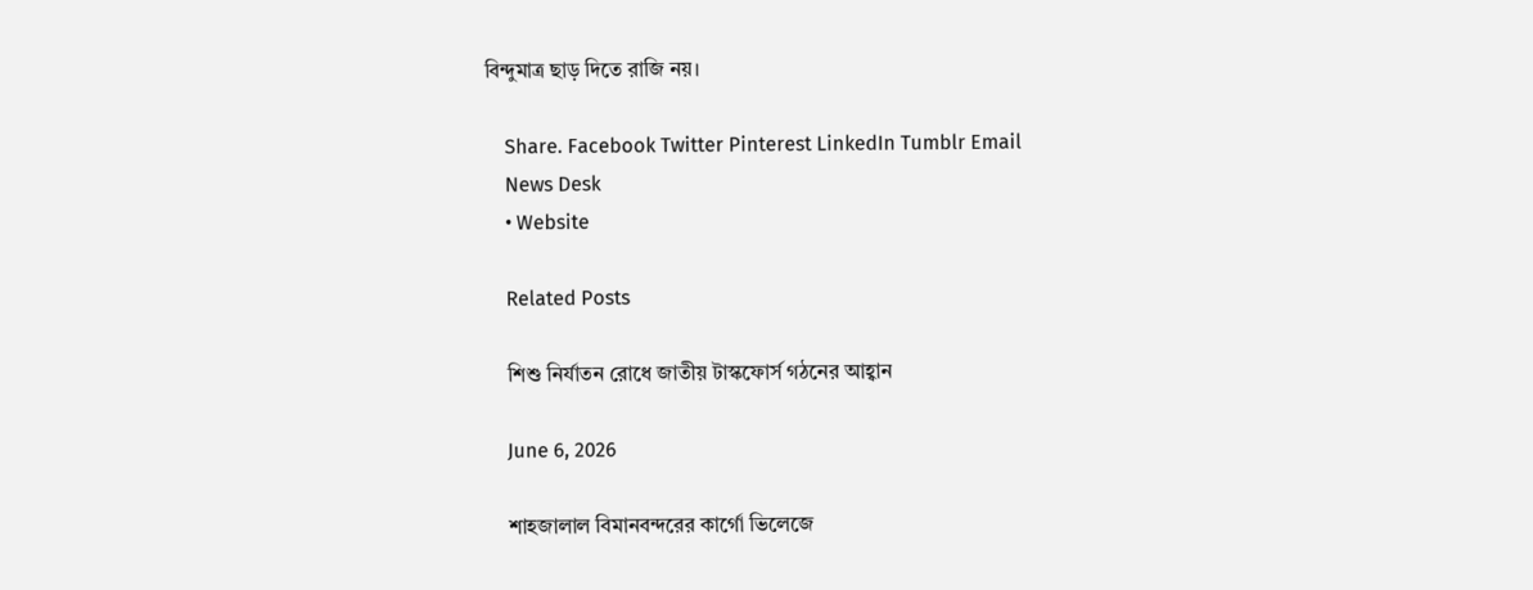বিন্দুমাত্র ছাড় দিতে রাজি নয়।

    Share. Facebook Twitter Pinterest LinkedIn Tumblr Email
    News Desk
    • Website

    Related Posts

    শিশু নির্যাতন রোধে জাতীয় টাস্কফোর্স গঠনের আহ্বান

    June 6, 2026

    শাহজালাল বিমানবন্দরের কার্গো ভিলেজে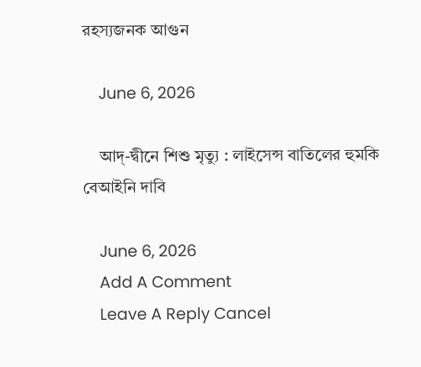রহস্যজনক আগুন

    June 6, 2026

    আদ্-দ্বীনে শিশু মৃত্যু : লাইসেন্স বাতিলের হুমকি বেআইনি দাবি

    June 6, 2026
    Add A Comment
    Leave A Reply Cancel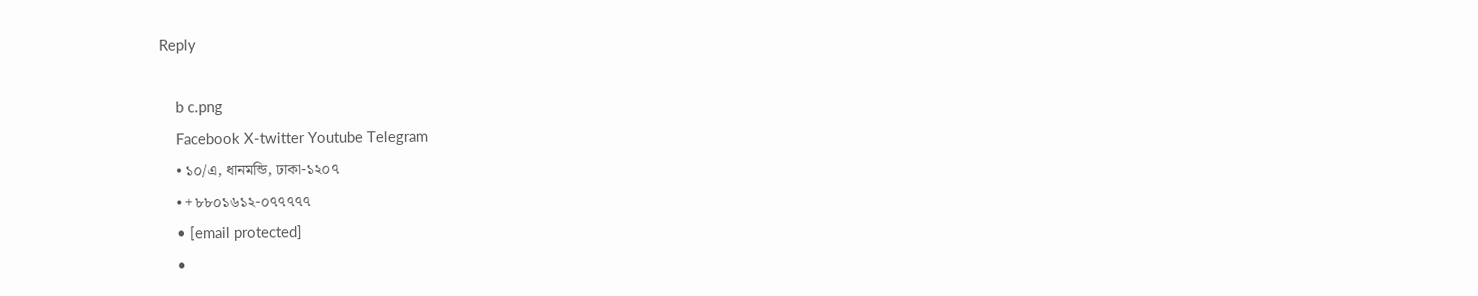Reply

    b c.png
    Facebook X-twitter Youtube Telegram
    • ১০/এ, ধানমন্ডি, ঢাকা-১২০৭
    • +৮৮০১৬১২-০৭৭৭৭৭
    • [email protected]
    •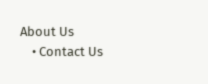About Us
    • Contact Us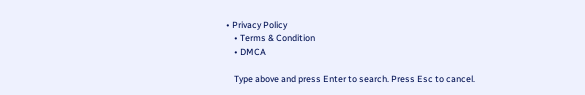• Privacy Policy
    • Terms & Condition
    • DMCA

    Type above and press Enter to search. Press Esc to cancel.